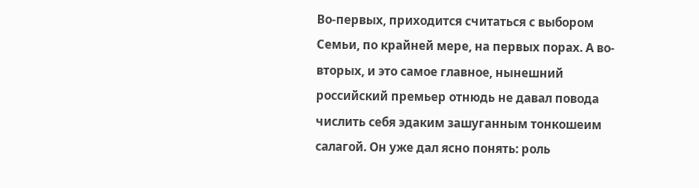Во-первых, приходится считаться с выбором Семьи, по крайней мере, на первых порах. А во-вторых, и это самое главное, нынешний российский премьер отнюдь не давал повода числить себя эдаким зашуганным тонкошеим салагой. Он уже дал ясно понять: роль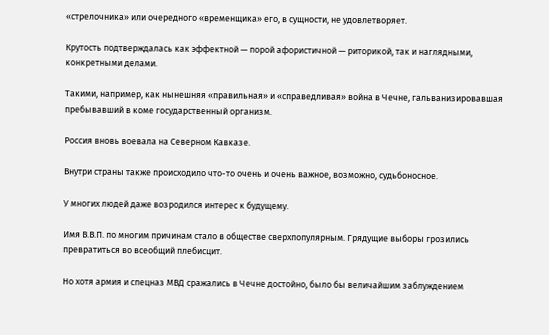«стрелочника» или очередного «временщика» его, в сущности, не удовлетворяет.

Крутость подтверждалась как эффектной — порой афористичной — риторикой, так и наглядными, конкретными делами.

Такими, например, как нынешняя «правильная» и «справедливая» война в Чечне, гальванизировавшая пребывавший в коме государственный организм.

Россия вновь воевала на Северном Кавказе.

Внутри страны также происходило что-то очень и очень важное, возможно, судьбоносное.

У многих людей даже возродился интерес к будущему.

Имя В.В.П. по многим причинам стало в обществе сверхпопулярным. Грядущие выборы грозились превратиться во всеобщий плебисцит.

Но хотя армия и спецназ МВД сражались в Чечне достойно, было бы величайшим заблуждением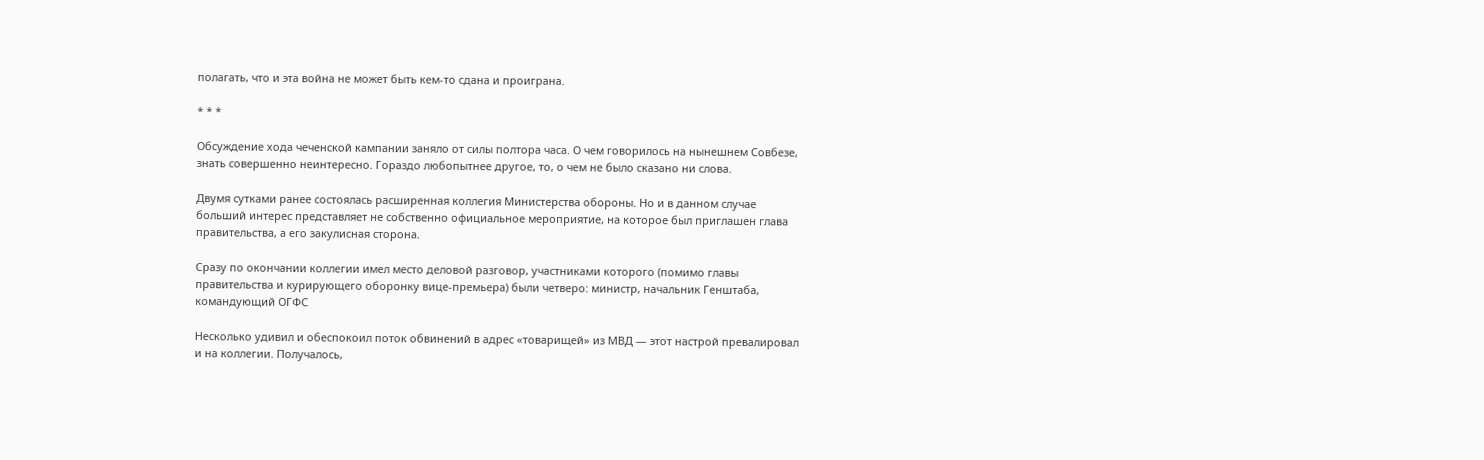полагать, что и эта война не может быть кем-то сдана и проиграна.

* * *

Обсуждение хода чеченской кампании заняло от силы полтора часа. О чем говорилось на нынешнем Совбезе, знать совершенно неинтересно. Гораздо любопытнее другое, то, о чем не было сказано ни слова.

Двумя сутками ранее состоялась расширенная коллегия Министерства обороны. Но и в данном случае больший интерес представляет не собственно официальное мероприятие, на которое был приглашен глава правительства, а его закулисная сторона.

Сразу по окончании коллегии имел место деловой разговор, участниками которого (помимо главы правительства и курирующего оборонку вице-премьера) были четверо: министр, начальник Генштаба, командующий ОГФС

Несколько удивил и обеспокоил поток обвинений в адрес «товарищей» из МВД — этот настрой превалировал и на коллегии. Получалось,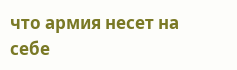что армия несет на себе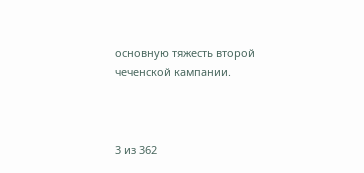основную тяжесть второй чеченской кампании.



3 из 362